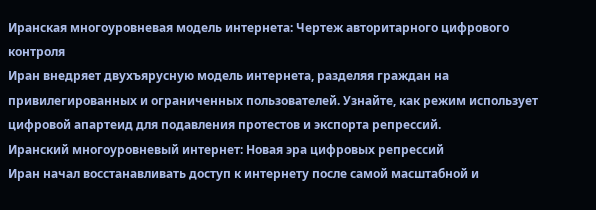Иранская многоуровневая модель интернета: Чертеж авторитарного цифрового контроля
Иран внедряет двухъярусную модель интернета, разделяя граждан на привилегированных и ограниченных пользователей. Узнайте, как режим использует цифровой апартеид для подавления протестов и экспорта репрессий.
Иранский многоуровневый интернет: Новая эра цифровых репрессий
Иран начал восстанавливать доступ к интернету после самой масштабной и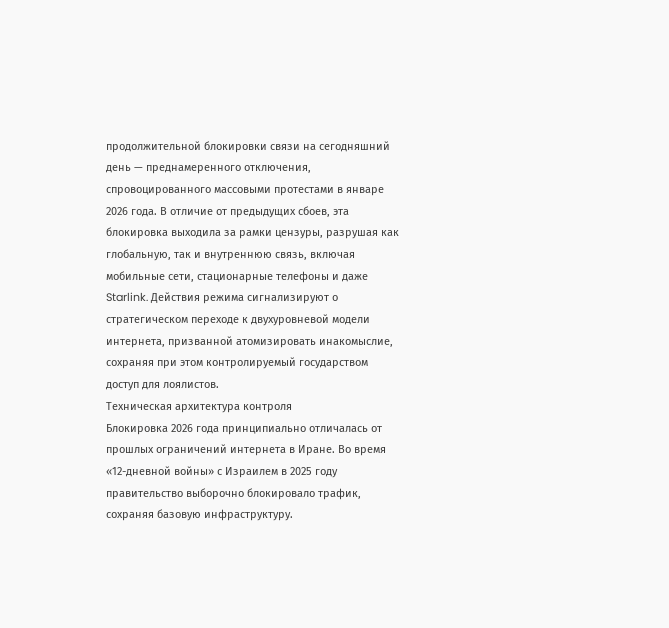продолжительной блокировки связи на сегодняшний день — преднамеренного отключения, спровоцированного массовыми протестами в январе 2026 года. В отличие от предыдущих сбоев, эта блокировка выходила за рамки цензуры, разрушая как глобальную, так и внутреннюю связь, включая мобильные сети, стационарные телефоны и даже Starlink. Действия режима сигнализируют о стратегическом переходе к двухуровневой модели интернета, призванной атомизировать инакомыслие, сохраняя при этом контролируемый государством доступ для лоялистов.
Техническая архитектура контроля
Блокировка 2026 года принципиально отличалась от прошлых ограничений интернета в Иране. Во время «12-дневной войны» с Израилем в 2025 году правительство выборочно блокировало трафик, сохраняя базовую инфраструктуру.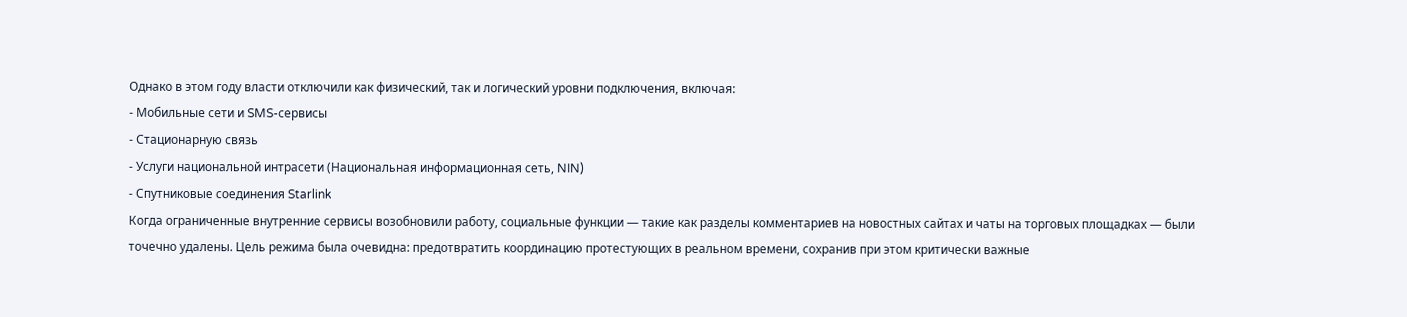Однако в этом году власти отключили как физический, так и логический уровни подключения, включая:
- Мобильные сети и SMS-сервисы
- Стационарную связь
- Услуги национальной интрасети (Национальная информационная сеть, NIN)
- Спутниковые соединения Starlink
Когда ограниченные внутренние сервисы возобновили работу, социальные функции — такие как разделы комментариев на новостных сайтах и чаты на торговых площадках — были точечно удалены. Цель режима была очевидна: предотвратить координацию протестующих в реальном времени, сохранив при этом критически важные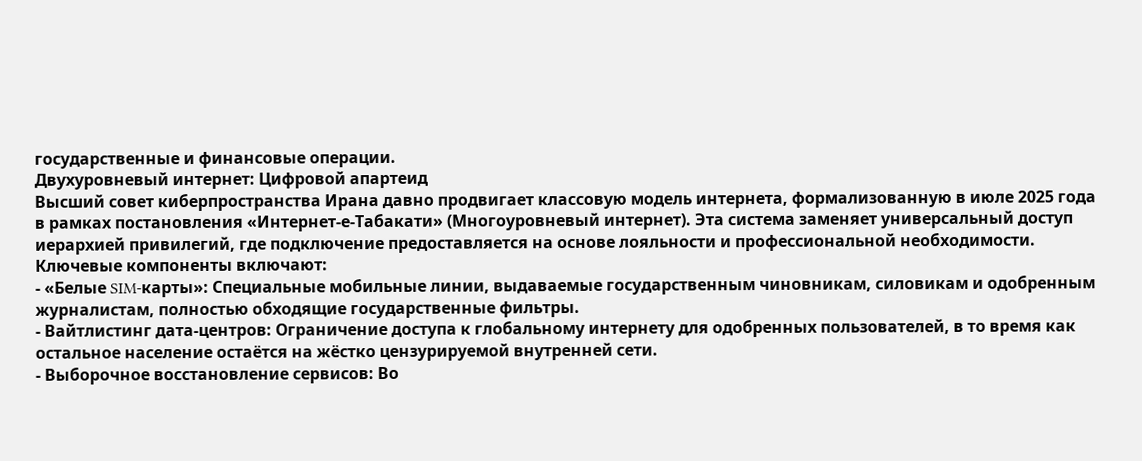государственные и финансовые операции.
Двухуровневый интернет: Цифровой апартеид
Высший совет киберпространства Ирана давно продвигает классовую модель интернета, формализованную в июле 2025 года в рамках постановления «Интернет-е-Табакати» (Многоуровневый интернет). Эта система заменяет универсальный доступ иерархией привилегий, где подключение предоставляется на основе лояльности и профессиональной необходимости. Ключевые компоненты включают:
- «Белые SIM-карты»: Специальные мобильные линии, выдаваемые государственным чиновникам, силовикам и одобренным журналистам, полностью обходящие государственные фильтры.
- Вайтлистинг дата-центров: Ограничение доступа к глобальному интернету для одобренных пользователей, в то время как остальное население остаётся на жёстко цензурируемой внутренней сети.
- Выборочное восстановление сервисов: Во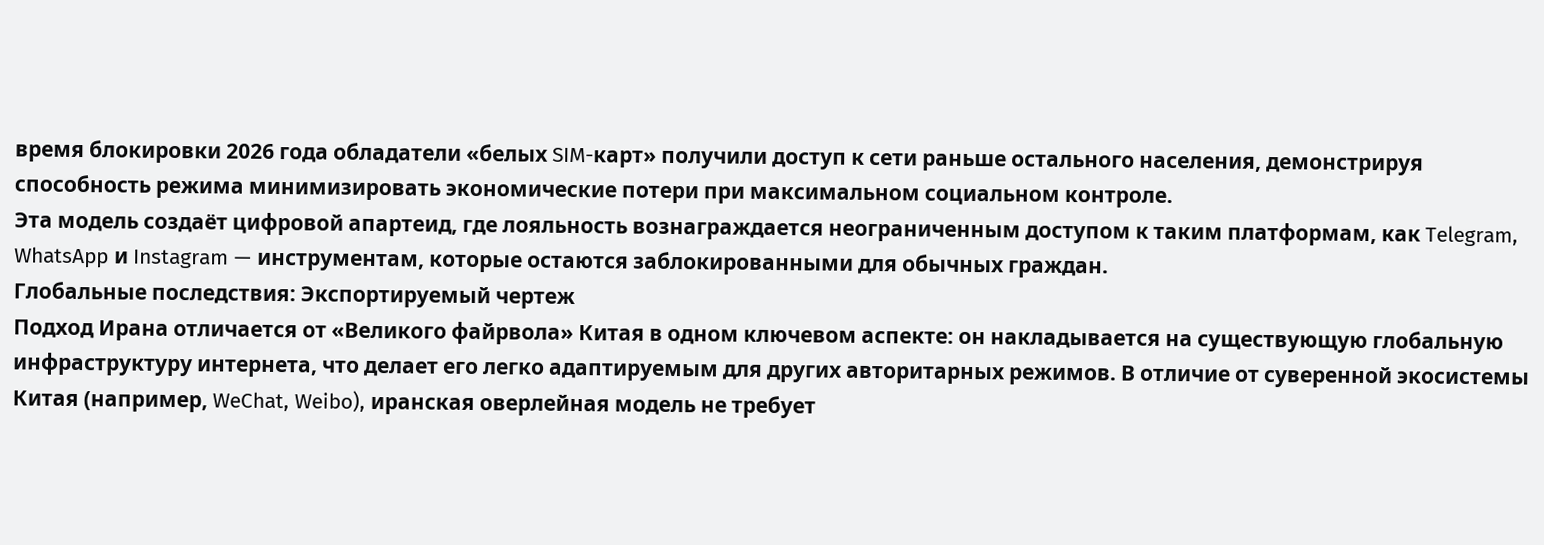время блокировки 2026 года обладатели «белых SIM-карт» получили доступ к сети раньше остального населения, демонстрируя способность режима минимизировать экономические потери при максимальном социальном контроле.
Эта модель создаёт цифровой апартеид, где лояльность вознаграждается неограниченным доступом к таким платформам, как Telegram, WhatsApp и Instagram — инструментам, которые остаются заблокированными для обычных граждан.
Глобальные последствия: Экспортируемый чертеж
Подход Ирана отличается от «Великого файрвола» Китая в одном ключевом аспекте: он накладывается на существующую глобальную инфраструктуру интернета, что делает его легко адаптируемым для других авторитарных режимов. В отличие от суверенной экосистемы Китая (например, WeChat, Weibo), иранская оверлейная модель не требует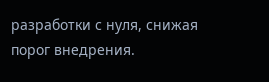разработки с нуля, снижая порог внедрения.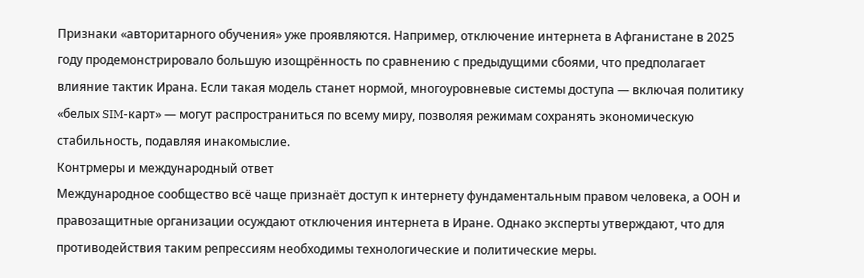Признаки «авторитарного обучения» уже проявляются. Например, отключение интернета в Афганистане в 2025 году продемонстрировало большую изощрённость по сравнению с предыдущими сбоями, что предполагает влияние тактик Ирана. Если такая модель станет нормой, многоуровневые системы доступа — включая политику «белых SIM-карт» — могут распространиться по всему миру, позволяя режимам сохранять экономическую стабильность, подавляя инакомыслие.
Контрмеры и международный ответ
Международное сообщество всё чаще признаёт доступ к интернету фундаментальным правом человека, а ООН и правозащитные организации осуждают отключения интернета в Иране. Однако эксперты утверждают, что для противодействия таким репрессиям необходимы технологические и политические меры.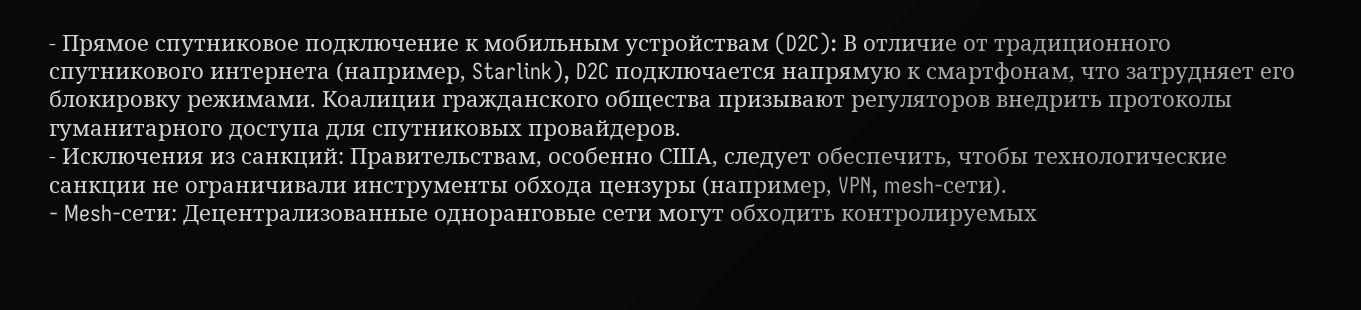- Прямое спутниковое подключение к мобильным устройствам (D2C): В отличие от традиционного спутникового интернета (например, Starlink), D2C подключается напрямую к смартфонам, что затрудняет его блокировку режимами. Коалиции гражданского общества призывают регуляторов внедрить протоколы гуманитарного доступа для спутниковых провайдеров.
- Исключения из санкций: Правительствам, особенно США, следует обеспечить, чтобы технологические санкции не ограничивали инструменты обхода цензуры (например, VPN, mesh-сети).
- Mesh-сети: Децентрализованные одноранговые сети могут обходить контролируемых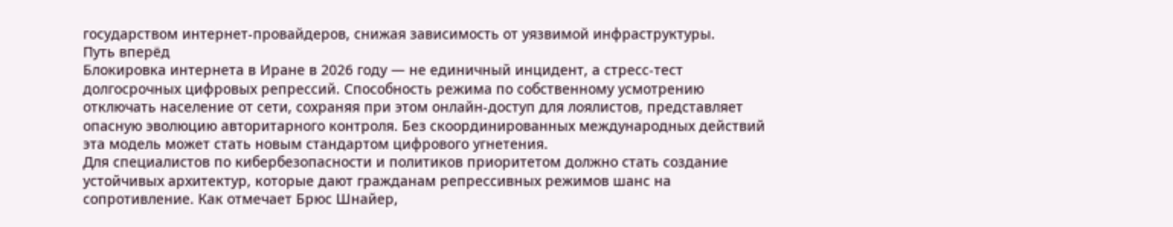государством интернет-провайдеров, снижая зависимость от уязвимой инфраструктуры.
Путь вперёд
Блокировка интернета в Иране в 2026 году — не единичный инцидент, а стресс-тест долгосрочных цифровых репрессий. Способность режима по собственному усмотрению отключать население от сети, сохраняя при этом онлайн-доступ для лоялистов, представляет опасную эволюцию авторитарного контроля. Без скоординированных международных действий эта модель может стать новым стандартом цифрового угнетения.
Для специалистов по кибербезопасности и политиков приоритетом должно стать создание устойчивых архитектур, которые дают гражданам репрессивных режимов шанс на сопротивление. Как отмечает Брюс Шнайер,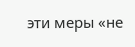эти меры «не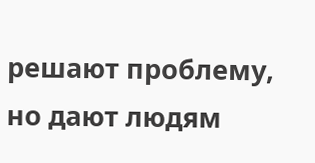решают проблему, но дают людям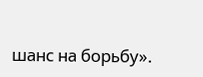шанс на борьбу».